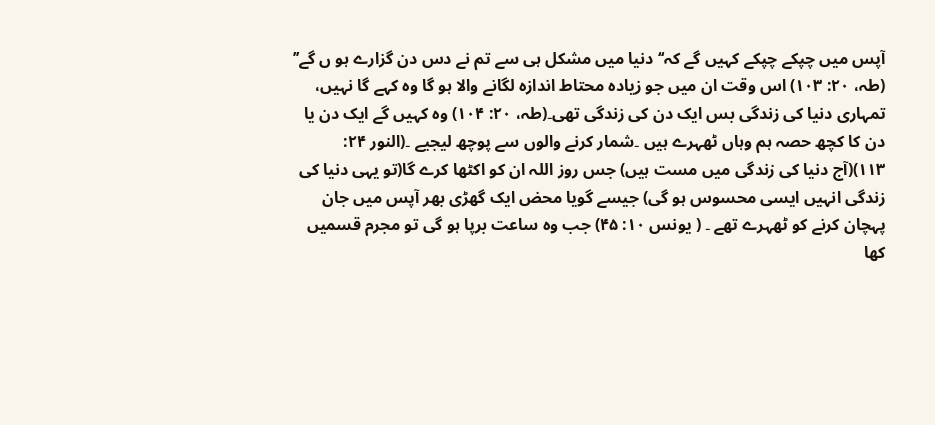آپس میں چپکے چپکے کہیں گے کہ‘‘ دنیا میں مشکل ہی سے تم نے دس دن گزارے ہو ں گے’’ (طہ، ۲۰: ۱۰۳) اس وقت ان میں جو زیادہ محتاط اندازہ لگانے والا ہو گا وہ کہے گا نہیں، تمہاری دنیا کی زندگی بس ایک دن کی زندگی تھی۔(طہ، ۲۰: ۱۰۴) وہ کہیں گے ایک دن یا دن کا کچھ حصہ ہم وہاں ٹھہرے ہیں ۔شمار کرنے والوں سے پوچھ لیجیے ۔(النور ۲۴: ۱۱۳)(آج دنیا کی زندگی میں مست ہیں) جس روز اللہ ان کو اکٹھا کرے گا(تو یہی دنیا کی زندگی انہیں ایسی محسوس ہو گی) جیسے گویا محض ایک گھڑی بھر آپس میں جان پہچان کرنے کو ٹھہرے تھے ۔ ( یونس ۱۰: ۴۵) جب وہ ساعت برپا ہو گی تو مجرم قسمیں کھا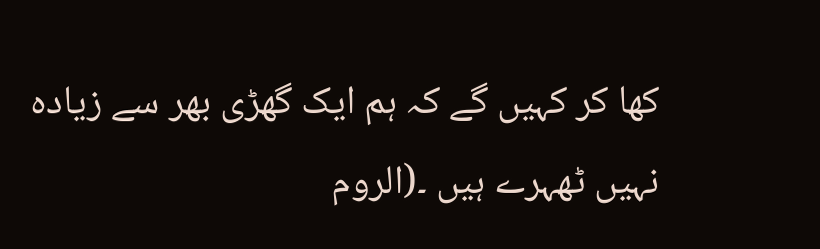کھا کر کہیں گے کہ ہم ایک گھڑی بھر سے زیادہ نہیں ٹھہرے ہیں ۔(الروم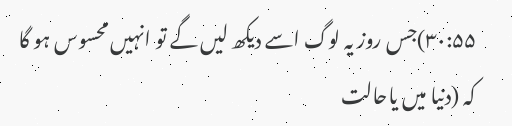۳۰:۵۵)جس روز یہ لوگ اسے دیکھ لیں گے تو انہیں محسوس ہو گا کہ (دنیا میں یاحالت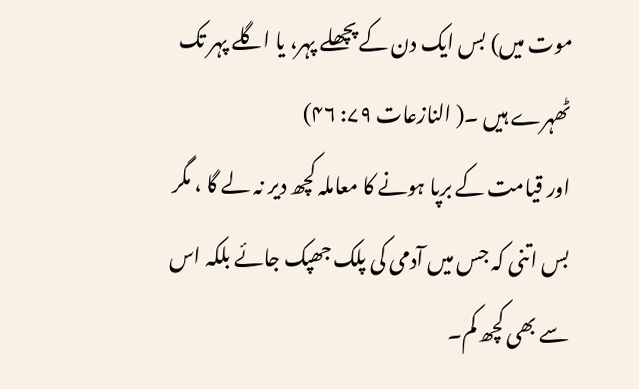موت میں) بس ایک دن کے پچھلے پہر، یا اگلے پہر تک ٹھہرے ہیں ۔( النازعات ۷۹: ۴۶)
اور قیامت کے برپا ہونے کا معاملہ کچھ دیر نہ لے گا ، مگر بس اتنی کہ جس میں آدمی کی پلک جھپک جائے بلکہ اس سے بھی کچھ کم۔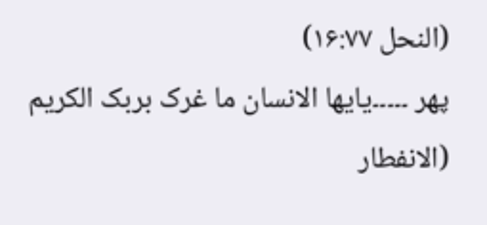(النحل ۱۶:۷۷)
پھر ۔۔۔۔۔یایھا الانسان ما غرک بربک الکریم (الانفطار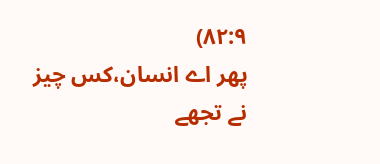۸۲:۹)
پھر اے انسان،کس چیز نے تجھے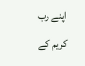اپنے رب کریم کے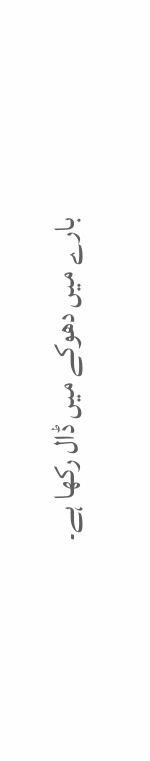بارے میں دھوکے میں ڈال رکھا ہے۔